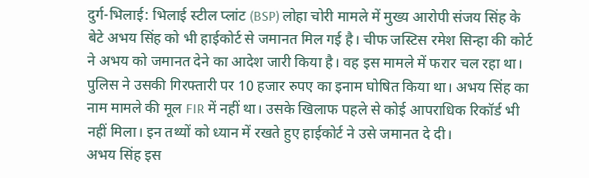दुर्ग-भिलाई: भिलाई स्टील प्लांट (BSP) लोहा चोरी मामले में मुख्य आरोपी संजय सिंह के बेटे अभय सिंह को भी हाईकोर्ट से जमानत मिल गई है। चीफ जस्टिस रमेश सिन्हा की कोर्ट ने अभय को जमानत देने का आदेश जारी किया है। वह इस मामले में फरार चल रहा था।
पुलिस ने उसकी गिरफ्तारी पर 10 हजार रुपए का इनाम घोषित किया था। अभय सिंह का नाम मामले की मूल FIR में नहीं था। उसके खिलाफ पहले से कोई आपराधिक रिकॉर्ड भी नहीं मिला। इन तथ्यों को ध्यान में रखते हुए हाईकोर्ट ने उसे जमानत दे दी।
अभय सिंह इस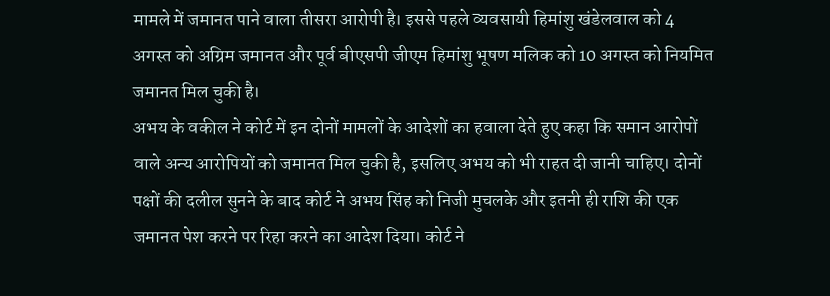मामले में जमानत पाने वाला तीसरा आरोपी है। इससे पहले व्यवसायी हिमांशु खंडेलवाल को 4 अगस्त को अग्रिम जमानत और पूर्व बीएसपी जीएम हिमांशु भूषण मलिक को 10 अगस्त को नियमित जमानत मिल चुकी है।
अभय के वकील ने कोर्ट में इन दोनों मामलों के आदेशों का हवाला देते हुए कहा कि समान आरोपों वाले अन्य आरोपियों को जमानत मिल चुकी है, इसलिए अभय को भी राहत दी जानी चाहिए। दोनों पक्षों की दलील सुनने के बाद कोर्ट ने अभय सिंह को निजी मुचलके और इतनी ही राशि की एक जमानत पेश करने पर रिहा करने का आदेश दिया। कोर्ट ने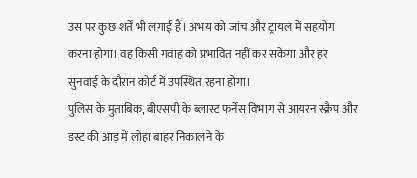उस पर कुछ शर्तें भी लगाई हैं। अभय को जांच और ट्रायल में सहयोग करना होगा। वह किसी गवाह को प्रभावित नहीं कर सकेगा और हर सुनवाई के दौरान कोर्ट में उपस्थित रहना होगा।
पुलिस के मुताबिक, बीएसपी के ब्लास्ट फर्नेस विभाग से आयरन स्क्रैप और डस्ट की आड़ में लोहा बाहर निकालने के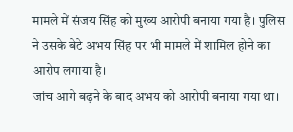मामले में संजय सिंह को मुख्य आरोपी बनाया गया है। पुलिस ने उसके बेटे अभय सिंह पर भी मामले में शामिल होने का आरोप लगाया है।
जांच आगे बढ़ने के बाद अभय को आरोपी बनाया गया था।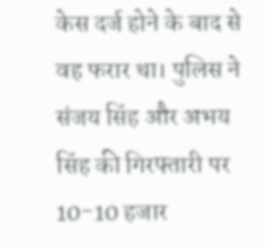केस दर्ज होने के बाद से वह फरार था। पुलिस ने संजय सिंह और अभय सिंह की गिरफ्तारी पर 10-10 हजार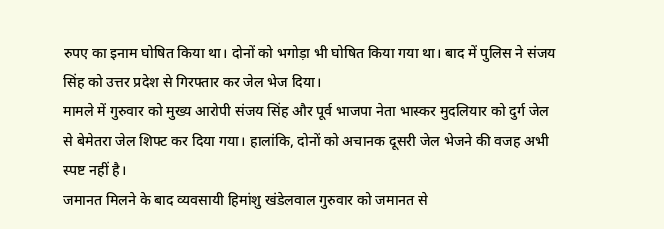रुपए का इनाम घोषित किया था। दोनों को भगोड़ा भी घोषित किया गया था। बाद में पुलिस ने संजय सिंह को उत्तर प्रदेश से गिरफ्तार कर जेल भेज दिया।
मामले में गुरुवार को मुख्य आरोपी संजय सिंह और पूर्व भाजपा नेता भास्कर मुदलियार को दुर्ग जेल से बेमेतरा जेल शिफ्ट कर दिया गया। हालांकि, दोनों को अचानक दूसरी जेल भेजने की वजह अभी स्पष्ट नहीं है।
जमानत मिलने के बाद व्यवसायी हिमांशु खंडेलवाल गुरुवार को जमानत से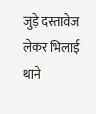जुड़े दस्तावेज लेकर भिलाई थाने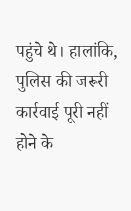पहुंचे थे। हालांकि, पुलिस की जरूरी कार्रवाई पूरी नहीं होने के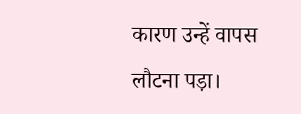कारण उन्हें वापस लौटना पड़ा।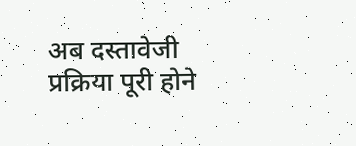अब दस्तावेजी प्रक्रिया पूरी होने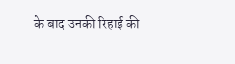के बाद उनकी रिहाई की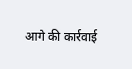आगे की कार्रवाई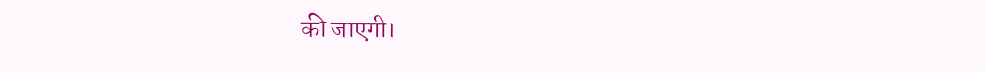की जाएगी।